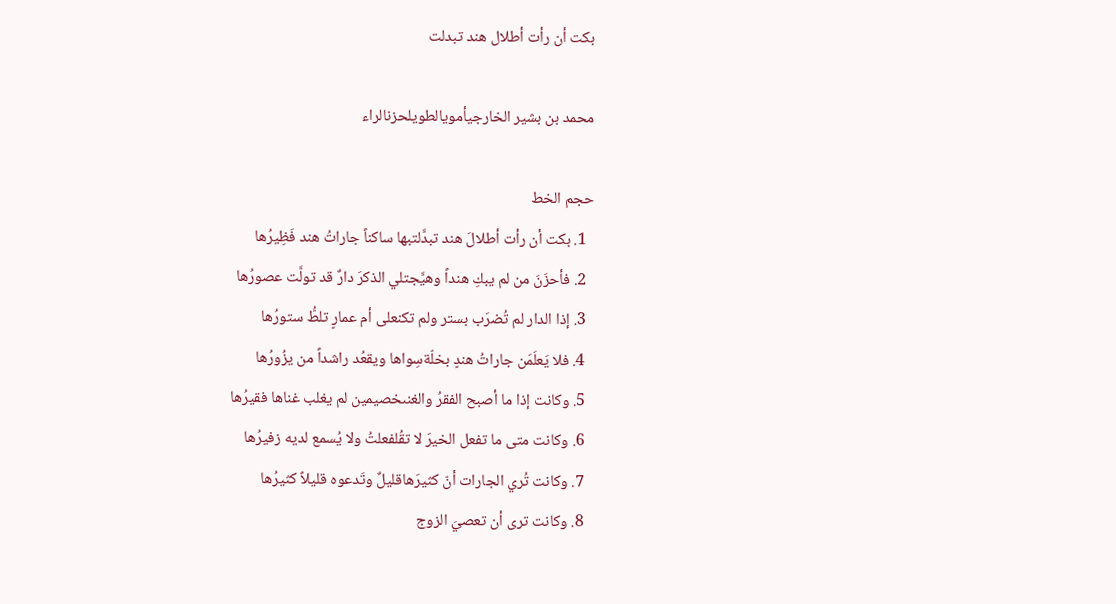بكت أن رأت أطلال هند تبدلت

محمد بن بشير الخارجيأمويالطويلحزنالراء

حجم الخط
  1. بكت أن رأت أطلالَ هند تبدَّلتبها ساكناً جاراتُ هند فَظِيرُها
  2. فأحزَنَ من لم يبكِ هنداً وهيَّجتلي الذكرَ دارٌ قد تولَّت عصورُها
  3. إذا الدار لم تُضرَب بستر ولم تكنعلى أم عمارٍ تلطُّ ستورُها
  4. فلا يَعلَمَن جاراتُ هندٍ بخلّةسِواها ويقعُد راشداً من يزُورُها
  5. وكانت إذا ما أصبح الفقرُ والغنىخصيمين لم يغلب غناها فقيرُها
  6. وكانت متى ما تفعل الخيرَ لا تقُلفعلتُ ولا يُسمع لديه زفيرُها
  7. وكانت تُري الجارات أنّ كثيرَهاقليلٌ وتَدعوه قليلاً كثيرُها
  8. وكانت ترى أن تعصيَ الزوج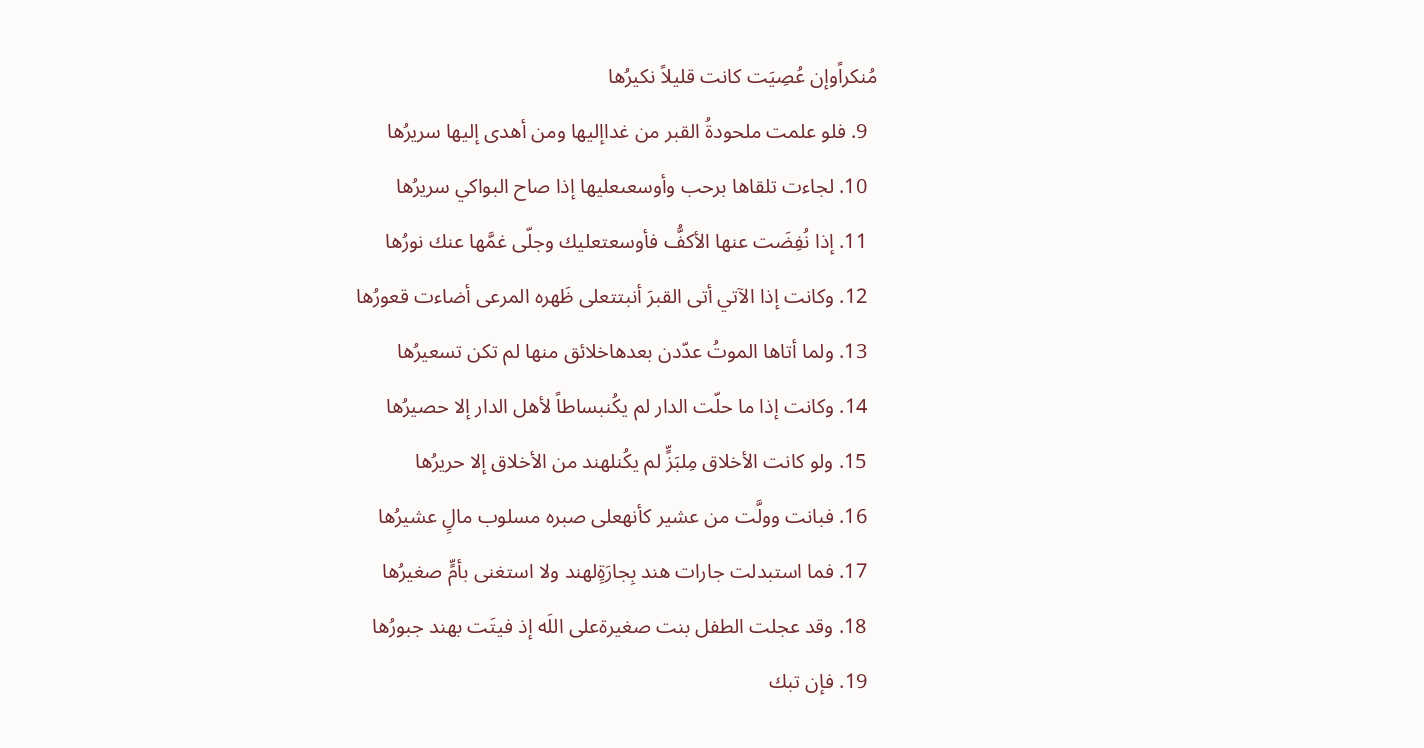مُنكراًوإن عُصِيَت كانت قليلاً نكيرُها
  9. فلو علمت ملحودةُ القبر من غداإليها ومن أهدى إليها سريرُها
  10. لجاءت تلقاها برحب وأوسعىعليها إذا صاح البواكي سريرُها
  11. إذا نُفِضَت عنها الأكفُّ فأوسعتعليك وجلّى غمَّها عنك نورُها
  12. وكانت إذا الآتي أتى القبرَ أنبتتعلى ظَهره المرعى أضاءت قعورُها
  13. ولما أتاها الموتُ عدّدن بعدهاخلائق منها لم تكن تسعيرُها
  14. وكانت إذا ما حلّت الدار لم يكُنبساطاً لأهل الدار إلا حصيرُها
  15. ولو كانت الأخلاق مِلبَزٍّ لم يكُنلهند من الأخلاق إلا حريرُها
  16. فبانت وولَّت من عشير كأنهعلى صبره مسلوب مالٍ عشيرُها
  17. فما استبدلت جارات هند بِجارَةٍلهند ولا استغنى بأمٍّ صغيرُها
  18. وقد عجلت الطفل بنت صغيرةعلى اللَه إذ فيتَت بهند جبورُها
  19. فإن تبك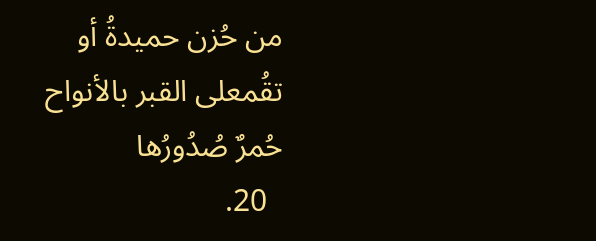من حُزن حميدةُ أو تقُمعلى القبر بالأنواح حُمرٌ صُدُورُها
  20.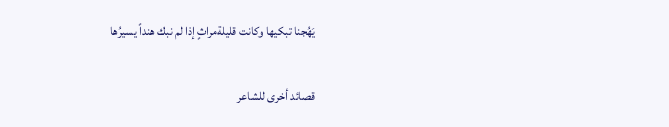يَهُجنا تبكيها وكانت قليلةمراثٍ إذا لم نبك هنداً يسيرُها

قصائد أخرى للشاعر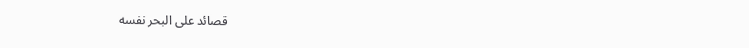قصائد على البحر نفسه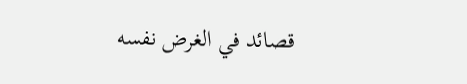قصائد في الغرض نفسه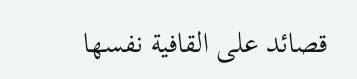قصائد على القافية نفسها